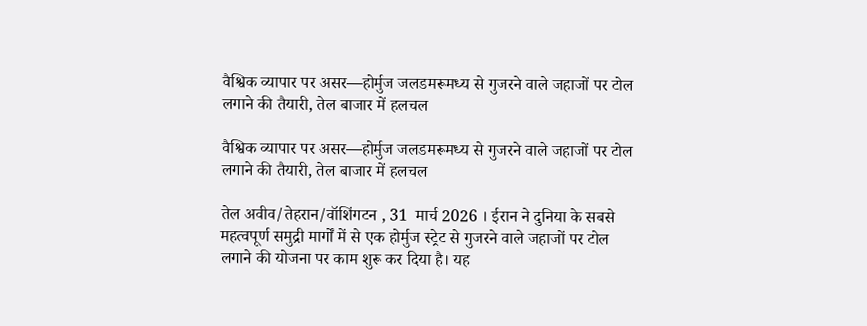वैश्विक व्यापार पर असर—होर्मुज जलडमरूमध्य से गुजरने वाले जहाजों पर टोल लगाने की तैयारी, तेल बाजार में हलचल

वैश्विक व्यापार पर असर—होर्मुज जलडमरूमध्य से गुजरने वाले जहाजों पर टोल लगाने की तैयारी, तेल बाजार में हलचल

तेल अवीव/तेहरान/वॉशिंगटन , 31  मार्च 2026 । ईरान ने दुनिया के सबसे महत्वपूर्ण समुद्री मार्गों में से एक होर्मुज स्ट्रेट से गुजरने वाले जहाजों पर टोल लगाने की योजना पर काम शुरू कर दिया है। यह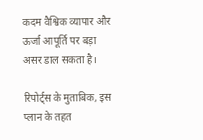कदम वैश्विक व्यापार और ऊर्जा आपूर्ति पर बड़ा असर डाल सकता है।

रिपोर्ट्स के मुताबिक, इस प्लान के तहत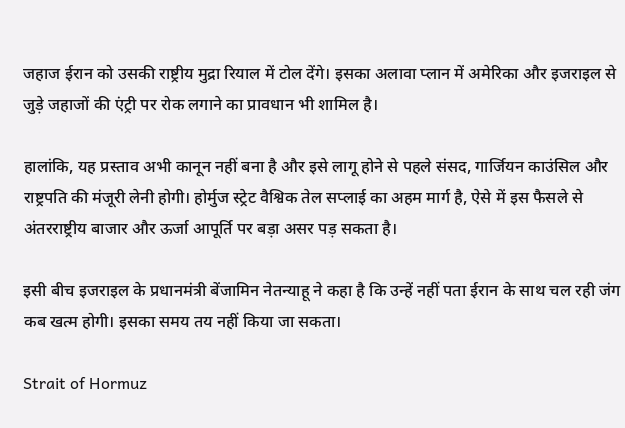जहाज ईरान को उसकी राष्ट्रीय मुद्रा रियाल में टोल देंगे। इसका अलावा प्लान में अमेरिका और इजराइल से जुड़े जहाजों की एंट्री पर रोक लगाने का प्रावधान भी शामिल है।

हालांकि, यह प्रस्ताव अभी कानून नहीं बना है और इसे लागू होने से पहले संसद, गार्जियन काउंसिल और राष्ट्रपति की मंजूरी लेनी होगी। होर्मुज स्ट्रेट वैश्विक तेल सप्लाई का अहम मार्ग है, ऐसे में इस फैसले से अंतरराष्ट्रीय बाजार और ऊर्जा आपूर्ति पर बड़ा असर पड़ सकता है।

इसी बीच इजराइल के प्रधानमंत्री बेंजामिन नेतन्याहू ने कहा है कि उन्हें नहीं पता ईरान के साथ चल रही जंग कब खत्म होगी। इसका समय तय नहीं किया जा सकता।

Strait of Hormuz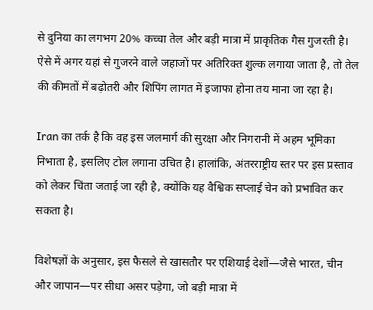से दुनिया का लगभग 20% कच्चा तेल और बड़ी मात्रा में प्राकृतिक गैस गुजरती है। ऐसे में अगर यहां से गुजरने वाले जहाजों पर अतिरिक्त शुल्क लगाया जाता है, तो तेल की कीमतों में बढ़ोतरी और शिपिंग लागत में इजाफा होना तय माना जा रहा है।

Iran का तर्क है कि वह इस जलमार्ग की सुरक्षा और निगरानी में अहम भूमिका निभाता है, इसलिए टोल लगाना उचित है। हालांकि, अंतरराष्ट्रीय स्तर पर इस प्रस्ताव को लेकर चिंता जताई जा रही है, क्योंकि यह वैश्विक सप्लाई चेन को प्रभावित कर सकता है।

विशेषज्ञों के अनुसार, इस फैसले से खासतौर पर एशियाई देशों—जैसे भारत, चीन और जापान—पर सीधा असर पड़ेगा, जो बड़ी मात्रा में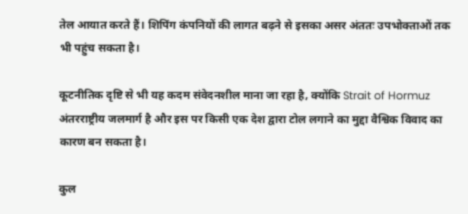तेल आयात करते हैं। शिपिंग कंपनियों की लागत बढ़ने से इसका असर अंततः उपभोक्ताओं तक भी पहुंच सकता है।

कूटनीतिक दृष्टि से भी यह कदम संवेदनशील माना जा रहा है, क्योंकि Strait of Hormuz अंतरराष्ट्रीय जलमार्ग है और इस पर किसी एक देश द्वारा टोल लगाने का मुद्दा वैश्विक विवाद का कारण बन सकता है।

कुल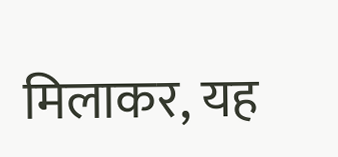मिलाकर, यह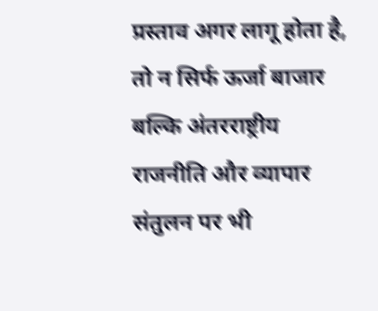प्रस्ताव अगर लागू होता है, तो न सिर्फ ऊर्जा बाजार बल्कि अंतरराष्ट्रीय राजनीति और व्यापार संतुलन पर भी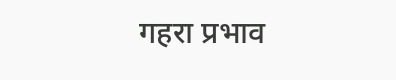गहरा प्रभाव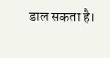डाल सकता है।